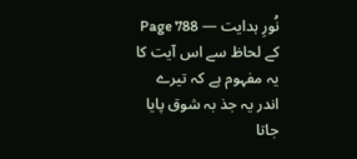نُورِ ہدایت — Page 788
کے لحاظ سے اس آیت کا یہ مفہوم ہے کہ تیرے اندر یہ جذ بہ شوق پایا جاتا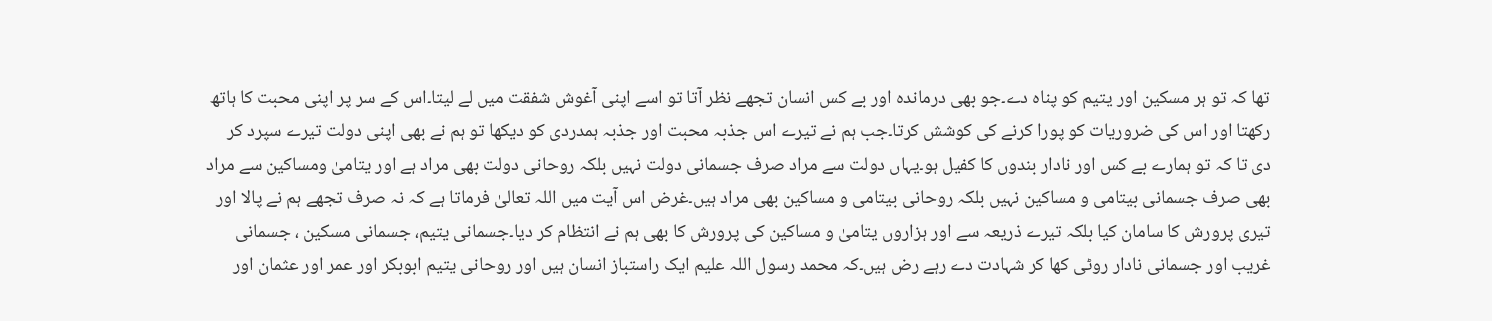تھا کہ تو ہر مسکین اور یتیم کو پناہ دے۔جو بھی درماندہ اور بے کس انسان تجھے نظر آتا تو اسے اپنی آغوش شفقت میں لے لیتا۔اس کے سر پر اپنی محبت کا ہاتھ رکھتا اور اس کی ضروریات کو پورا کرنے کی کوشش کرتا۔جب ہم نے تیرے اس جذبہ محبت اور جذبہ ہمدردی کو دیکھا تو ہم نے بھی اپنی دولت تیرے سپرد کر دی تا کہ تو ہمارے بے کس اور نادار بندوں کا کفیل ہو۔یہاں دولت سے مراد صرف جسمانی دولت نہیں بلکہ روحانی دولت بھی مراد ہے اور یتامیٰ ومساکین سے مراد بھی صرف جسمانی بیتامی و مساکین نہیں بلکہ روحانی بیتامی و مساکین بھی مراد ہیں۔غرض اس آیت میں اللہ تعالیٰ فرماتا ہے کہ نہ صرف تجھے ہم نے پالا اور تیری پرورش کا سامان کیا بلکہ تیرے ذریعہ سے اور ہزاروں یتامیٰ و مساکین کی پرورش کا بھی ہم نے انتظام کر دیا۔جسمانی یتیم، جسمانی مسکین ، جسمانی غریب اور جسمانی نادار روٹی کھا کر شہادت دے رہے رض ہیں۔کہ محمد رسول اللہ علیم ایک راستباز انسان ہیں اور روحانی یتیم ابوبکر اور عمر اور عثمان اور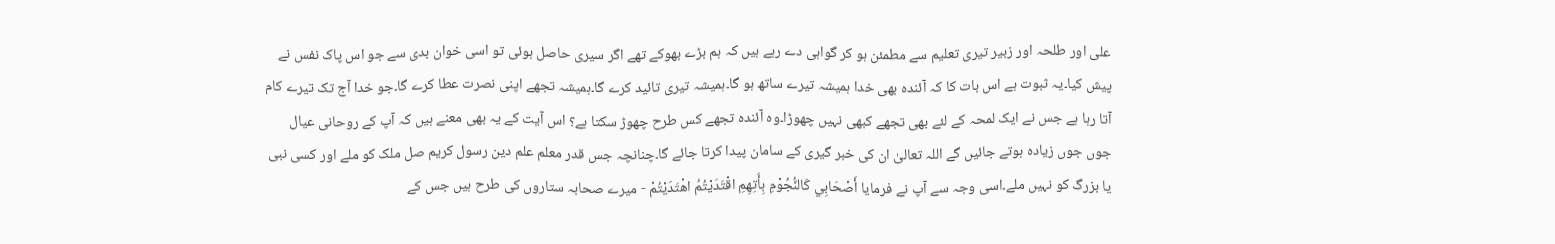علی اور طلحہ اور زبیر تیری تعلیم سے مطمئن ہو کر گواہی دے رہے ہیں کہ ہم بڑے بھوکے تھے اگر سیری حاصل ہوئی تو اسی خوان بدی سے جو اس پاک نفس نے پیش کیا۔یہ ثبوت ہے اس بات کا کہ آئندہ بھی خدا ہمیشہ تیرے ساتھ ہو گا۔ہمیشہ تیری تائید کرے گا۔ہمیشہ تجھے اپنی نصرت عطا کرے گا۔جو خدا آج تک تیرے کام آتا رہا ہے جس نے ایک لمحہ کے لئے بھی تجھے کبھی نہیں چھوڑا۔وہ آئندہ تجھے کس طرح چھوڑ سکتا ہے؟ اس آیت کے یہ بھی معنے ہیں کہ آپ کے روحانی عیال جوں جوں زیادہ ہوتے جائیں گے اللہ تعالیٰ ان کی خبر گیری کے سامان پیدا کرتا جائے گا۔چنانچہ جس قدر معلم علم دین رسول کریم صل ملک کو ملے اور کسی نبی یا بزرگ کو نہیں ملے۔اسی وجہ سے آپ نے فرمایا أَصْحَابِي كَالنُّجُوْمِ بِأَتِهِمِ اقْتَدَيْتُمُ اهْتَدَيْتُمْ - میرے صحابہ ستاروں کی طرح ہیں جس کے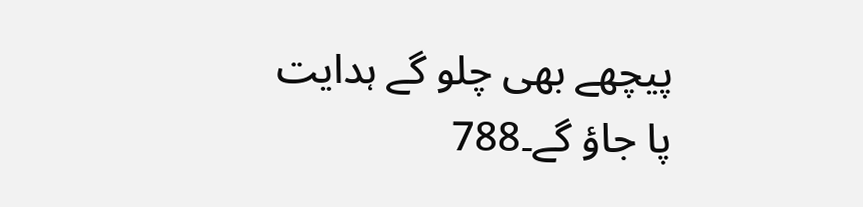پیچھے بھی چلو گے ہدایت پا جاؤ گے۔788